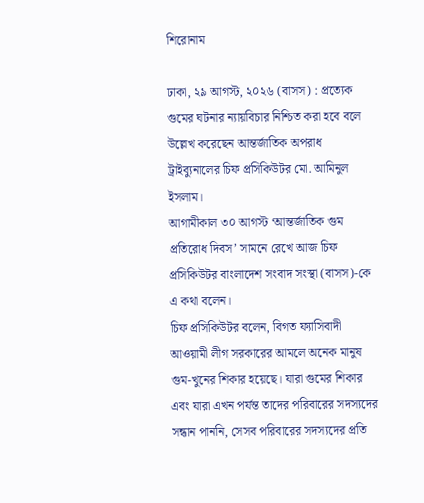শিরোনাম

ঢাকা, ২৯ আগস্ট, ২০২৬ (বাসস) : প্রত্যেক গুমের ঘটনার ন্যায়বিচার নিশ্চিত করা হবে বলে উল্লেখ করেছেন আন্তর্জাতিক অপরাধ ট্রাইব্যুনালের চিফ প্রসিকিউটর মো. আমিনুল ইসলাম।
আগামীকাল ৩০ আগস্ট ‘আন্তর্জাতিক গুম প্রতিরোধ দিবস’ সামনে রেখে আজ চিফ প্রসিকিউটর বাংলাদেশ সংবাদ সংস্থা (বাসস)-কে এ কথা বলেন।
চিফ প্রসিকিউটর বলেন, বিগত ফ্যাসিবাদী আওয়ামী লীগ সরকারের আমলে অনেক মানুষ গুম-খুনের শিকার হয়েছে। যারা গুমের শিকার এবং যারা এখন পর্যন্ত তাদের পরিবারের সদস্যদের সন্ধান পাননি, সেসব পরিবারের সদস্যদের প্রতি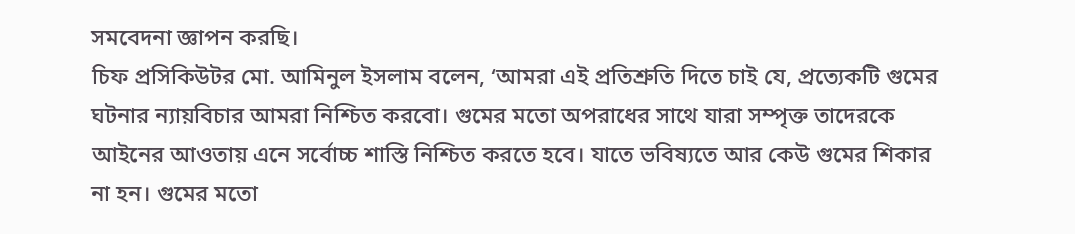সমবেদনা জ্ঞাপন করছি।
চিফ প্রসিকিউটর মো. আমিনুল ইসলাম বলেন, ‘আমরা এই প্রতিশ্রুতি দিতে চাই যে, প্রত্যেকটি গুমের ঘটনার ন্যায়বিচার আমরা নিশ্চিত করবো। গুমের মতো অপরাধের সাথে যারা সম্পৃক্ত তাদেরকে আইনের আওতায় এনে সর্বোচ্চ শাস্তি নিশ্চিত করতে হবে। যাতে ভবিষ্যতে আর কেউ গুমের শিকার না হন। গুমের মতো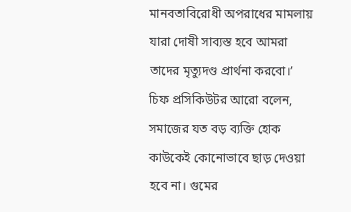মানবতাবিরোধী অপরাধের মামলায় যারা দোষী সাব্যস্ত হবে আমরা তাদের মৃত্যুদণ্ড প্রার্থনা করবো।’
চিফ প্রসিকিউটর আরো বলেন, সমাজের যত বড় ব্যক্তি হোক কাউকেই কোনোভাবে ছাড় দেওয়া হবে না। গুমের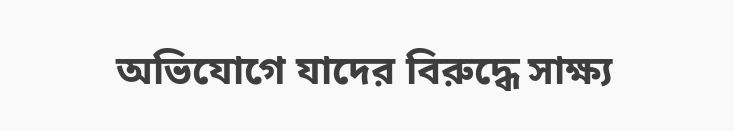অভিযোগে যাদের বিরুদ্ধে সাক্ষ্য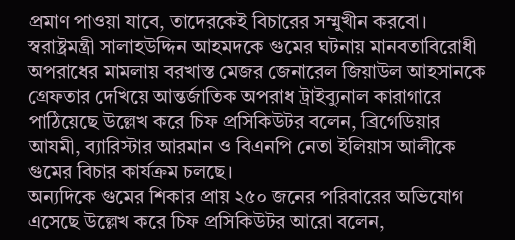প্রমাণ পাওয়া যাবে, তাদেরকেই বিচারের সম্মুখীন করবো।
স্বরাষ্ট্রমন্ত্রী সালাহউদ্দিন আহমদকে গুমের ঘটনায় মানবতাবিরোধী অপরাধের মামলায় বরখাস্ত মেজর জেনারেল জিয়াউল আহসানকে গ্রেফতার দেখিয়ে আন্তর্জাতিক অপরাধ ট্রাইব্যুনাল কারাগারে পাঠিয়েছে উল্লেখ করে চিফ প্রসিকিউটর বলেন, ব্রিগেডিয়ার আযমী, ব্যারিস্টার আরমান ও বিএনপি নেতা ইলিয়াস আলীকে গুমের বিচার কার্যক্রম চলছে।
অন্যদিকে গুমের শিকার প্রায় ২৫০ জনের পরিবারের অভিযোগ এসেছে উল্লেখ করে চিফ প্রসিকিউটর আরো বলেন,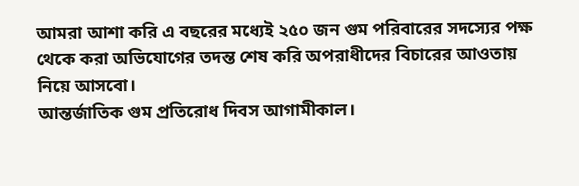আমরা আশা করি এ বছরের মধ্যেই ২৫০ জন গুম পরিবারের সদস্যের পক্ষ থেকে করা অভিযোগের তদন্ত শেষ করি অপরাধীদের বিচারের আওতায় নিয়ে আসবো।
আন্তর্জাতিক গুম প্রতিরোধ দিবস আগামীকাল।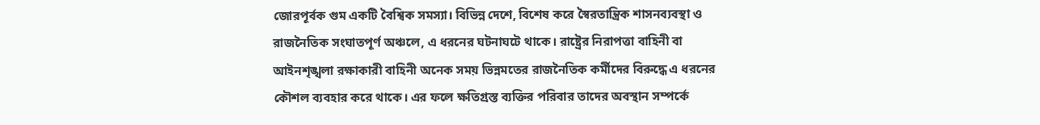জোরপূর্বক গুম একটি বৈশ্বিক সমস্যা। বিভিন্ন দেশে, বিশেষ করে স্বৈরতান্ত্রিক শাসনব্যবস্থা ও রাজনৈতিক সংঘাতপূর্ণ অঞ্চলে, এ ধরনের ঘটনাঘটে থাকে। রাষ্ট্রের নিরাপত্তা বাহিনী বা আইনশৃঙ্খলা রক্ষাকারী বাহিনী অনেক সময় ভিন্নমতের রাজনৈতিক কর্মীদের বিরুদ্ধে এ ধরনের কৌশল ব্যবহার করে থাকে। এর ফলে ক্ষতিগ্রস্ত ব্যক্তির পরিবার তাদের অবস্থান সম্পর্কে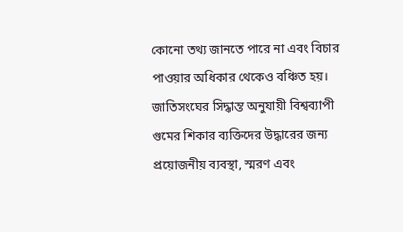কোনো তথ্য জানতে পারে না এবং বিচার পাওয়ার অধিকার থেকেও বঞ্চিত হয়।
জাতিসংঘের সিদ্ধান্ত অনুযায়ী বিশ্বব্যাপী গুমের শিকার ব্যক্তিদের উদ্ধারের জন্য প্রয়োজনীয় ব্যবস্থা, স্মরণ এবং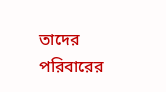তাদের পরিবারের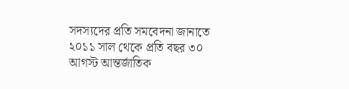সদস্যদের প্রতি সমবেদনা জানাতে ২০১১ সাল থেকে প্রতি বছর ৩০ আগস্ট আন্তর্জাতিক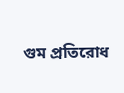গুম প্রতিরোধ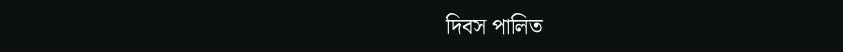দিবস পালিত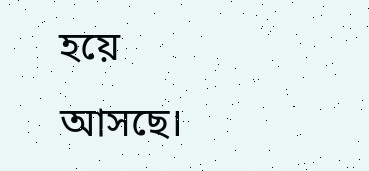হয়ে আসছে।